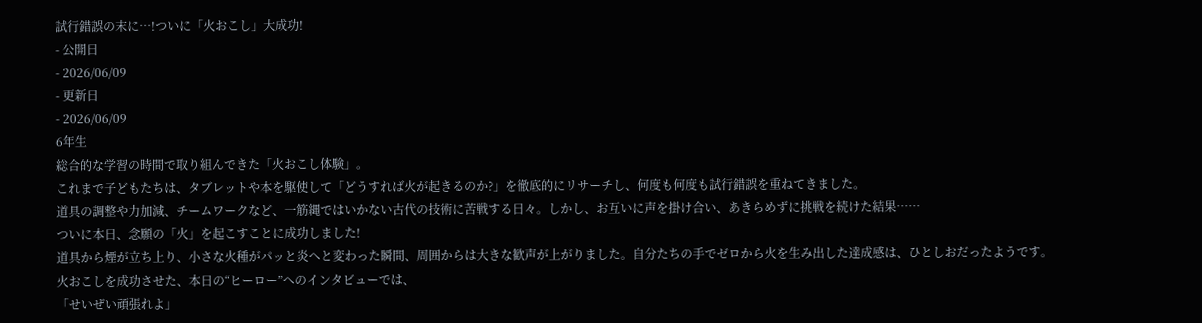試行錯誤の末に…!ついに「火おこし」大成功!
- 公開日
- 2026/06/09
- 更新日
- 2026/06/09
6年生
総合的な学習の時間で取り組んできた「火おこし体験」。
これまで子どもたちは、タブレットや本を駆使して「どうすれば火が起きるのか?」を徹底的にリサーチし、何度も何度も試行錯誤を重ねてきました。
道具の調整や力加減、チームワークなど、一筋縄ではいかない古代の技術に苦戦する日々。しかし、お互いに声を掛け合い、あきらめずに挑戦を続けた結果……
ついに本日、念願の「火」を起こすことに成功しました!
道具から煙が立ち上り、小さな火種がパッと炎へと変わった瞬間、周囲からは大きな歓声が上がりました。自分たちの手でゼロから火を生み出した達成感は、ひとしおだったようです。
火おこしを成功させた、本日の“ヒーロー”へのインタビューでは、
「せいぜい頑張れよ」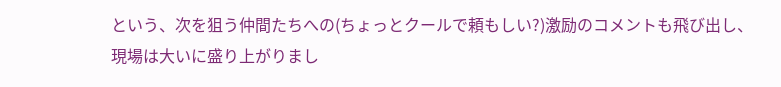という、次を狙う仲間たちへの(ちょっとクールで頼もしい?)激励のコメントも飛び出し、現場は大いに盛り上がりまし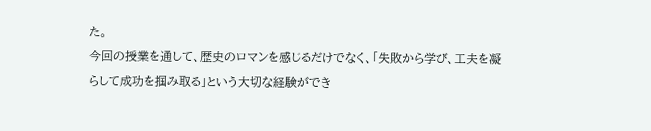た。
今回の授業を通して、歴史のロマンを感じるだけでなく、「失敗から学び、工夫を凝らして成功を掴み取る」という大切な経験ができ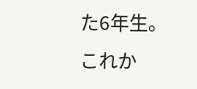た6年生。
これか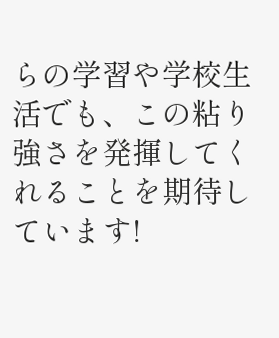らの学習や学校生活でも、この粘り強さを発揮してくれることを期待しています!